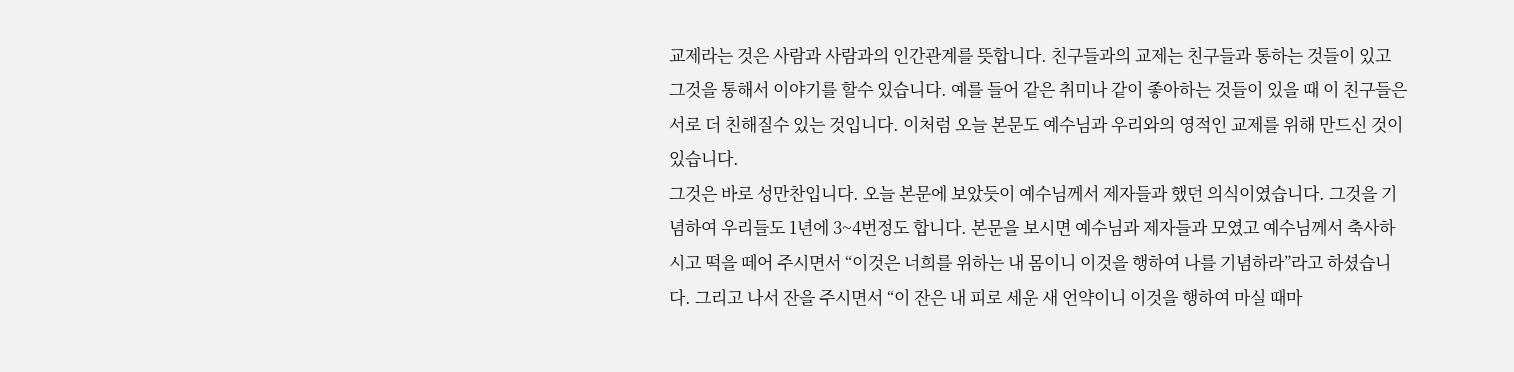교제라는 것은 사람과 사람과의 인간관계를 뜻합니다. 친구들과의 교제는 친구들과 통하는 것들이 있고 그것을 통해서 이야기를 할수 있습니다. 예를 들어 같은 취미나 같이 좋아하는 것들이 있을 때 이 친구들은 서로 더 친해질수 있는 것입니다. 이처럼 오늘 본문도 예수님과 우리와의 영적인 교제를 위해 만드신 것이 있습니다.
그것은 바로 성만찬입니다. 오늘 본문에 보았듯이 예수님께서 제자들과 했던 의식이였습니다. 그것을 기념하여 우리들도 1년에 3~4번정도 합니다. 본문을 보시면 예수님과 제자들과 모였고 예수님께서 축사하시고 떡을 떼어 주시면서 “이것은 너희를 위하는 내 몸이니 이것을 행하여 나를 기념하라”라고 하셨습니다. 그리고 나서 잔을 주시면서 “이 잔은 내 피로 세운 새 언약이니 이것을 행하여 마실 때마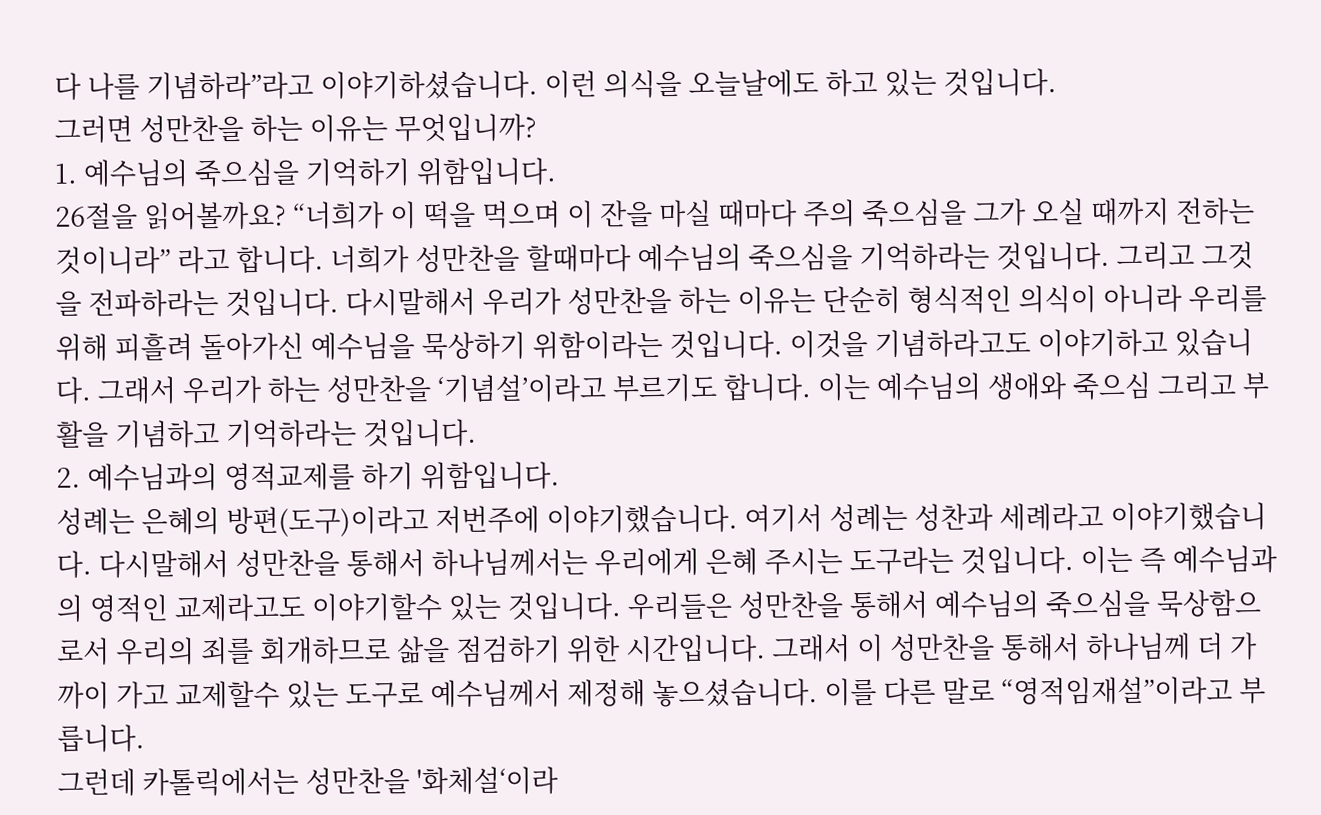다 나를 기념하라”라고 이야기하셨습니다. 이런 의식을 오늘날에도 하고 있는 것입니다.
그러면 성만찬을 하는 이유는 무엇입니까?
1. 예수님의 죽으심을 기억하기 위함입니다.
26절을 읽어볼까요? “너희가 이 떡을 먹으며 이 잔을 마실 때마다 주의 죽으심을 그가 오실 때까지 전하는 것이니라” 라고 합니다. 너희가 성만찬을 할때마다 예수님의 죽으심을 기억하라는 것입니다. 그리고 그것을 전파하라는 것입니다. 다시말해서 우리가 성만찬을 하는 이유는 단순히 형식적인 의식이 아니라 우리를 위해 피흘려 돌아가신 예수님을 묵상하기 위함이라는 것입니다. 이것을 기념하라고도 이야기하고 있습니다. 그래서 우리가 하는 성만찬을 ‘기념설’이라고 부르기도 합니다. 이는 예수님의 생애와 죽으심 그리고 부활을 기념하고 기억하라는 것입니다.
2. 예수님과의 영적교제를 하기 위함입니다.
성례는 은혜의 방편(도구)이라고 저번주에 이야기했습니다. 여기서 성례는 성찬과 세례라고 이야기했습니다. 다시말해서 성만찬을 통해서 하나님께서는 우리에게 은혜 주시는 도구라는 것입니다. 이는 즉 예수님과의 영적인 교제라고도 이야기할수 있는 것입니다. 우리들은 성만찬을 통해서 예수님의 죽으심을 묵상함으로서 우리의 죄를 회개하므로 삶을 점검하기 위한 시간입니다. 그래서 이 성만찬을 통해서 하나님께 더 가까이 가고 교제할수 있는 도구로 예수님께서 제정해 놓으셨습니다. 이를 다른 말로 “영적임재설”이라고 부릅니다.
그런데 카톨릭에서는 성만찬을 '화체설‘이라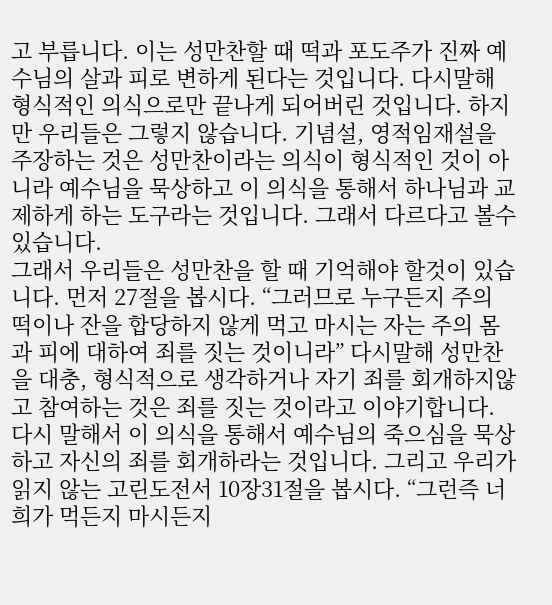고 부릅니다. 이는 성만찬할 때 떡과 포도주가 진짜 예수님의 살과 피로 변하게 된다는 것입니다. 다시말해 형식적인 의식으로만 끝나게 되어버린 것입니다. 하지만 우리들은 그렇지 않습니다. 기념설, 영적임재설을 주장하는 것은 성만찬이라는 의식이 형식적인 것이 아니라 예수님을 묵상하고 이 의식을 통해서 하나님과 교제하게 하는 도구라는 것입니다. 그래서 다르다고 볼수 있습니다.
그래서 우리들은 성만찬을 할 때 기억해야 할것이 있습니다. 먼저 27절을 봅시다. “그러므로 누구든지 주의 떡이나 잔을 합당하지 않게 먹고 마시는 자는 주의 몸과 피에 대하여 죄를 짓는 것이니라” 다시말해 성만찬을 대충, 형식적으로 생각하거나 자기 죄를 회개하지않고 참여하는 것은 죄를 짓는 것이라고 이야기합니다. 다시 말해서 이 의식을 통해서 예수님의 죽으심을 묵상하고 자신의 죄를 회개하라는 것입니다. 그리고 우리가 읽지 않는 고린도전서 10장31절을 봅시다. “그런즉 너희가 먹든지 마시든지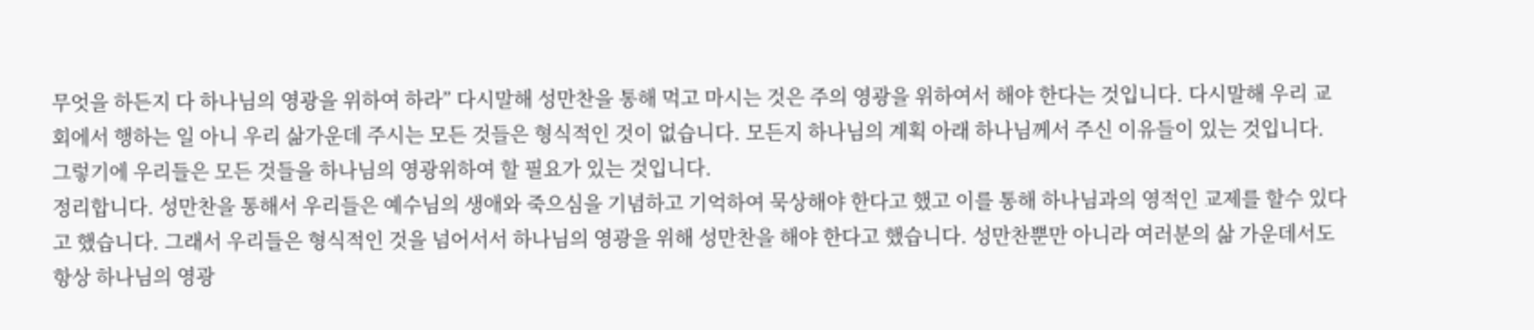무엇을 하든지 다 하나님의 영광을 위하여 하라” 다시말해 성만찬을 통해 먹고 마시는 것은 주의 영광을 위하여서 해야 한다는 것입니다. 다시말해 우리 교회에서 행하는 일 아니 우리 삶가운데 주시는 모든 것들은 형식적인 것이 없습니다. 모든지 하나님의 계획 아래 하나님께서 주신 이유들이 있는 것입니다. 그렇기에 우리들은 모든 것들을 하나님의 영광위하여 할 필요가 있는 것입니다.
정리합니다. 성만찬을 통해서 우리들은 예수님의 생애와 죽으심을 기념하고 기억하여 묵상해야 한다고 했고 이를 통해 하나님과의 영적인 교제를 할수 있다고 했습니다. 그래서 우리들은 형식적인 것을 넘어서서 하나님의 영광을 위해 성만찬을 해야 한다고 했습니다. 성만찬뿐만 아니라 여러분의 삶 가운데서도 항상 하나님의 영광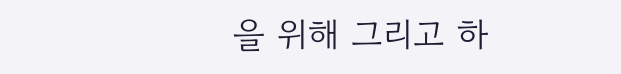을 위해 그리고 하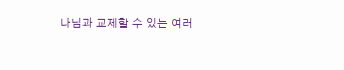나님과 교제할 수 있는 여러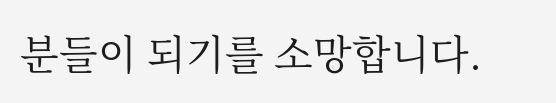분들이 되기를 소망합니다.